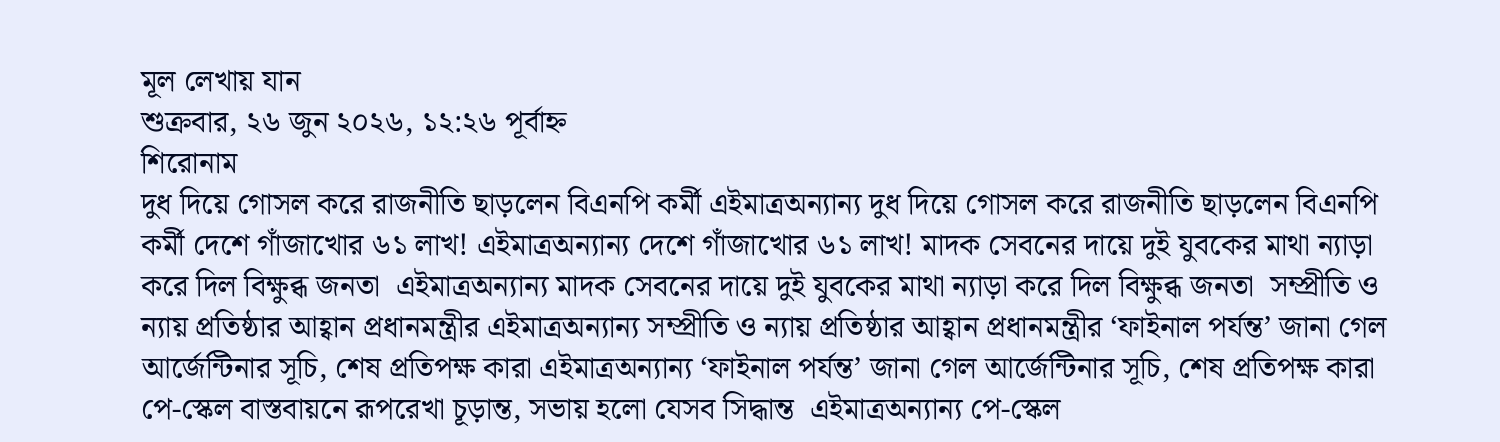মূল লেখায় যান
শুক্রবার, ২৬ জুন ২০২৬, ১২:২৬ পূর্বাহ্ন
শিরোনাম
দুধ দিয়ে গোসল করে রাজনীতি ছাড়লেন বিএনপি কর্মী এইমাত্রঅন্যান্য দুধ দিয়ে গোসল করে রাজনীতি ছাড়লেন বিএনপি কর্মী দেশে গাঁজাখোর ৬১ লাখ! এইমাত্রঅন্যান্য দেশে গাঁজাখোর ৬১ লাখ! মাদক সেবনের দায়ে দুই যুবকের মাথা ন্যাড়া করে দিল বিক্ষুব্ধ জনতা  এইমাত্রঅন্যান্য মাদক সেবনের দায়ে দুই যুবকের মাথা ন্যাড়া করে দিল বিক্ষুব্ধ জনতা  সম্প্রীতি ও ন্যায় প্রতিষ্ঠার আহ্বান প্রধানমন্ত্রীর এইমাত্রঅন্যান্য সম্প্রীতি ও ন্যায় প্রতিষ্ঠার আহ্বান প্রধানমন্ত্রীর ‘ফাইনাল পর্যন্ত’ জানা গেল আর্জেন্টিনার সূচি, শেষ প্রতিপক্ষ কারা এইমাত্রঅন্যান্য ‘ফাইনাল পর্যন্ত’ জানা গেল আর্জেন্টিনার সূচি, শেষ প্রতিপক্ষ কারা পে-স্কেল বাস্তবায়নে রূপরেখা চূড়ান্ত, সভায় হলো যেসব সিদ্ধান্ত  এইমাত্রঅন্যান্য পে-স্কেল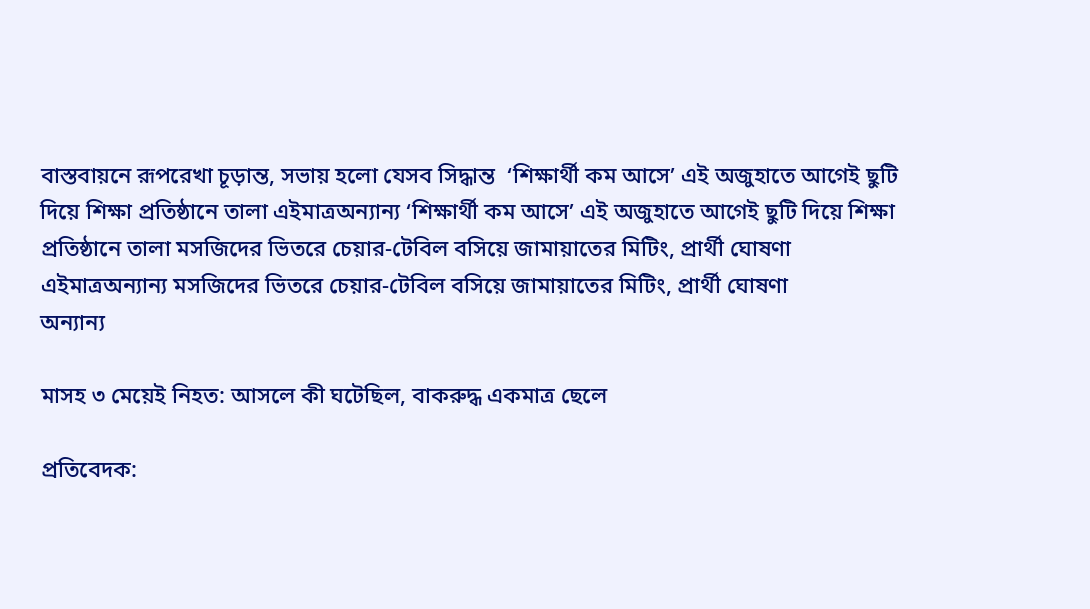বাস্তবায়নে রূপরেখা চূড়ান্ত, সভায় হলো যেসব সিদ্ধান্ত  ‘শিক্ষার্থী কম আসে’ এই অজুহাতে আগেই ছুটি দিয়ে শিক্ষা প্রতিষ্ঠানে তালা এইমাত্রঅন্যান্য ‘শিক্ষার্থী কম আসে’ এই অজুহাতে আগেই ছুটি দিয়ে শিক্ষা প্রতিষ্ঠানে তালা মসজিদের ভিতরে চেয়ার-টেবিল বসিয়ে জামায়াতের মিটিং, প্রার্থী ঘোষণা এইমাত্রঅন্যান্য মসজিদের ভিতরে চেয়ার-টেবিল বসিয়ে জামায়াতের মিটিং, প্রার্থী ঘোষণা
অন্যান্য

মাসহ ৩ মেয়েই নিহত: আসলে কী ঘটেছিল, বাকরুদ্ধ একমাত্র ছেলে

প্রতিবেদক: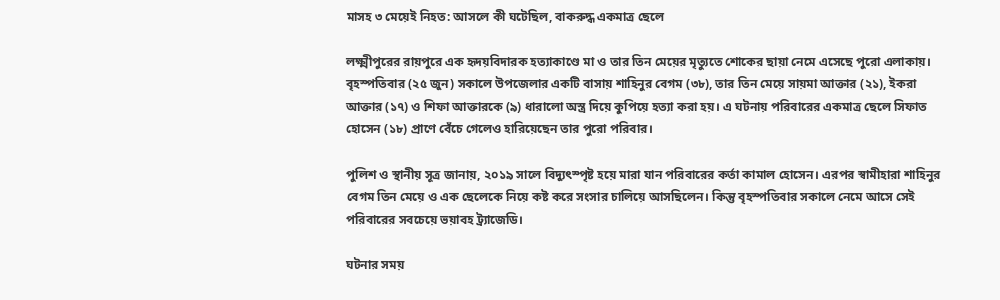মাসহ ৩ মেয়েই নিহত: আসলে কী ঘটেছিল, বাকরুদ্ধ একমাত্র ছেলে

লক্ষ্মীপুরের রায়পুরে এক হৃদয়বিদারক হত্যাকাণ্ডে মা ও তার তিন মেয়ের মৃত্যুতে শোকের ছায়া নেমে এসেছে পুরো এলাকায়। বৃহস্পতিবার (২৫ জুন) সকালে উপজেলার একটি বাসায় শাহিনুর বেগম (৩৮), তার তিন মেয়ে সায়মা আক্তার (২১), ইকরা আক্তার (১৭) ও শিফা আক্তারকে (৯) ধারালো অস্ত্র দিয়ে কুপিয়ে হত্যা করা হয়। এ ঘটনায় পরিবারের একমাত্র ছেলে সিফাত হোসেন (১৮) প্রাণে বেঁচে গেলেও হারিয়েছেন তার পুরো পরিবার।

পুলিশ ও স্থানীয় সূত্র জানায়, ২০১৯ সালে বিদ্যুৎস্পৃষ্ট হয়ে মারা যান পরিবারের কর্তা কামাল হোসেন। এরপর স্বামীহারা শাহিনুর বেগম তিন মেয়ে ও এক ছেলেকে নিয়ে কষ্ট করে সংসার চালিয়ে আসছিলেন। কিন্তু বৃহস্পতিবার সকালে নেমে আসে সেই পরিবারের সবচেয়ে ভয়াবহ ট্র্যাজেডি।

ঘটনার সময়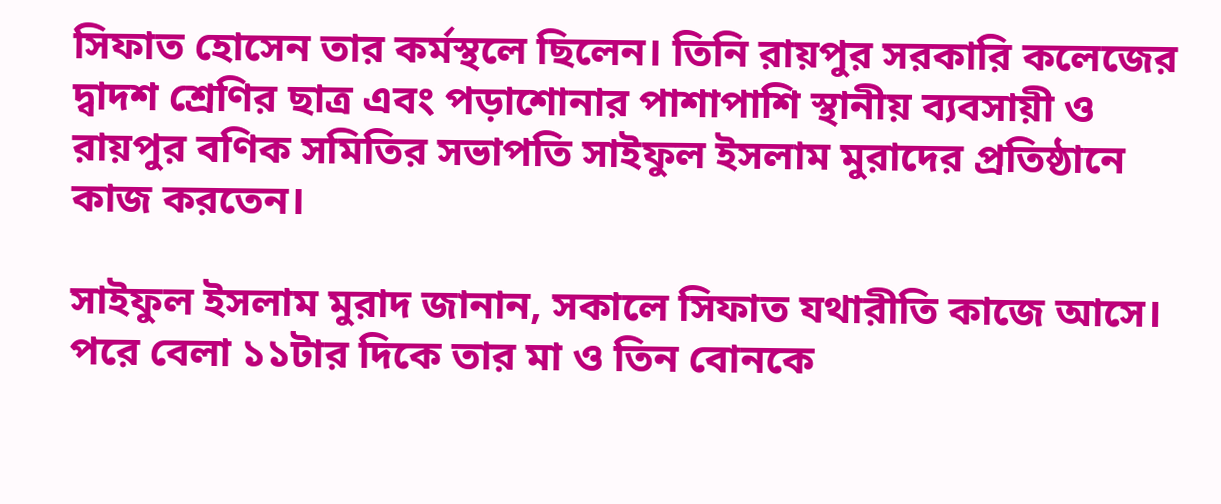সিফাত হোসেন তার কর্মস্থলে ছিলেন। তিনি রায়পুর সরকারি কলেজের দ্বাদশ শ্রেণির ছাত্র এবং পড়াশোনার পাশাপাশি স্থানীয় ব্যবসায়ী ও রায়পুর বণিক সমিতির সভাপতি সাইফুল ইসলাম মুরাদের প্রতিষ্ঠানে কাজ করতেন।

সাইফুল ইসলাম মুরাদ জানান, সকালে সিফাত যথারীতি কাজে আসে। পরে বেলা ১১টার দিকে তার মা ও তিন বোনকে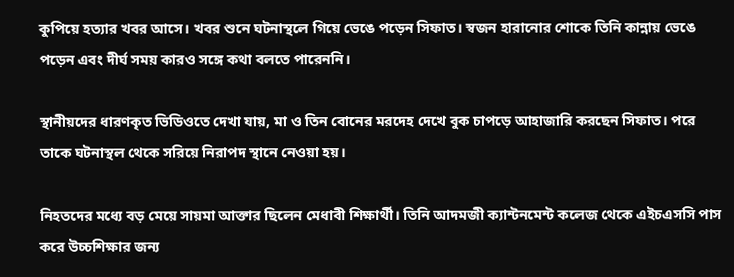কুপিয়ে হত্যার খবর আসে। খবর শুনে ঘটনাস্থলে গিয়ে ভেঙে পড়েন সিফাত। স্বজন হারানোর শোকে তিনি কান্নায় ভেঙে পড়েন এবং দীর্ঘ সময় কারও সঙ্গে কথা বলতে পারেননি।

স্থানীয়দের ধারণকৃত ভিডিওতে দেখা যায়, মা ও তিন বোনের মরদেহ দেখে বুক চাপড়ে আহাজারি করছেন সিফাত। পরে তাকে ঘটনাস্থল থেকে সরিয়ে নিরাপদ স্থানে নেওয়া হয়।

নিহতদের মধ্যে বড় মেয়ে সায়মা আক্তার ছিলেন মেধাবী শিক্ষার্থী। তিনি আদমজী ক্যান্টনমেন্ট কলেজ থেকে এইচএসসি পাস করে উচ্চশিক্ষার জন্য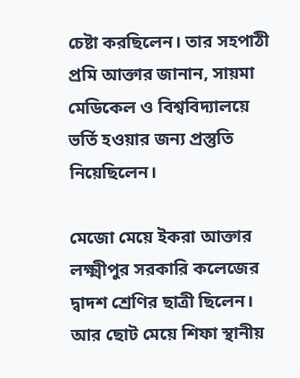চেষ্টা করছিলেন। তার সহপাঠী প্রমি আক্তার জানান, সায়মা মেডিকেল ও বিশ্ববিদ্যালয়ে ভর্তি হওয়ার জন্য প্রস্তুতি নিয়েছিলেন।

মেজো মেয়ে ইকরা আক্তার লক্ষ্মীপুর সরকারি কলেজের দ্বাদশ শ্রেণির ছাত্রী ছিলেন। আর ছোট মেয়ে শিফা স্থানীয়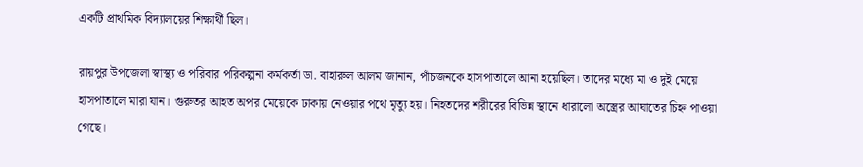একটি প্রাথমিক বিদ্যালয়ের শিক্ষার্থী ছিল।

রায়পুর উপজেলা স্বাস্থ্য ও পরিবার পরিকল্পনা কর্মকর্তা ডা. বাহারুল আলম জানান, পাঁচজনকে হাসপাতালে আনা হয়েছিল। তাদের মধ্যে মা ও দুই মেয়ে হাসপাতালে মারা যান। গুরুতর আহত অপর মেয়েকে ঢাকায় নেওয়ার পথে মৃত্যু হয়। নিহতদের শরীরের বিভিন্ন স্থানে ধারালো অস্ত্রের আঘাতের চিহ্ন পাওয়া গেছে।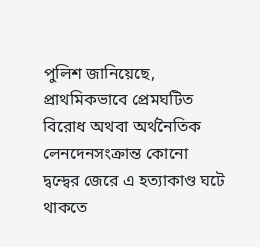পুলিশ জানিয়েছে, প্রাথমিকভাবে প্রেমঘটিত বিরোধ অথবা অর্থনৈতিক লেনদেনসংক্রান্ত কোনো দ্বন্দ্বের জেরে এ হত্যাকাণ্ড ঘটে থাকতে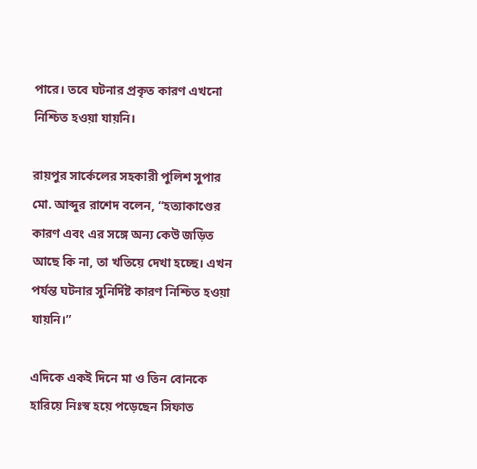পারে। তবে ঘটনার প্রকৃত কারণ এখনো নিশ্চিত হওয়া যায়নি।

রায়পুর সার্কেলের সহকারী পুলিশ সুপার মো. আব্দুর রাশেদ বলেন, “হত্যাকাণ্ডের কারণ এবং এর সঙ্গে অন্য কেউ জড়িত আছে কি না, তা খতিয়ে দেখা হচ্ছে। এখন পর্যন্ত ঘটনার সুনির্দিষ্ট কারণ নিশ্চিত হওয়া যায়নি।”

এদিকে একই দিনে মা ও তিন বোনকে হারিয়ে নিঃস্ব হয়ে পড়েছেন সিফাত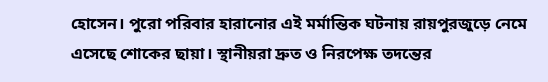হোসেন। পুরো পরিবার হারানোর এই মর্মান্তিক ঘটনায় রায়পুরজুড়ে নেমে এসেছে শোকের ছায়া। স্থানীয়রা দ্রুত ও নিরপেক্ষ তদন্তের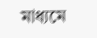মাধ্যমে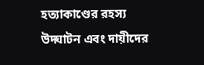হত্যাকাণ্ডের রহস্য উদ্ঘাটন এবং দায়ীদের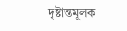দৃষ্টান্তমূলক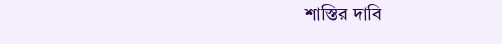শাস্তির দাবি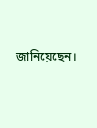জানিয়েছেন।